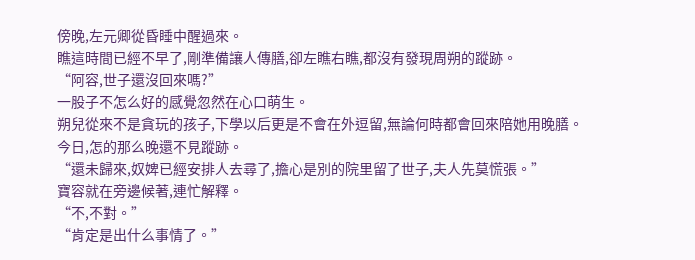傍晚,左元卿從昏睡中醒過來。
瞧這時間已經不早了,剛準備讓人傳膳,卻左瞧右瞧,都沒有發現周朔的蹤跡。
“阿容,世子還沒回來嗎?”
一股子不怎么好的感覺忽然在心口萌生。
朔兒從來不是貪玩的孩子,下學以后更是不會在外逗留,無論何時都會回來陪她用晚膳。
今日,怎的那么晚還不見蹤跡。
“還未歸來,奴婢已經安排人去尋了,擔心是別的院里留了世子,夫人先莫慌張。”
寶容就在旁邊候著,連忙解釋。
“不,不對。”
“肯定是出什么事情了。”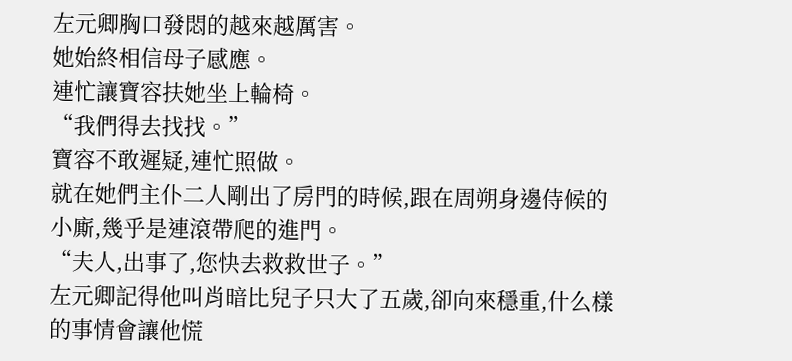左元卿胸口發悶的越來越厲害。
她始終相信母子感應。
連忙讓寶容扶她坐上輪椅。
“我們得去找找。”
寶容不敢遲疑,連忙照做。
就在她們主仆二人剛出了房門的時候,跟在周朔身邊侍候的小廝,幾乎是連滾帶爬的進門。
“夫人,出事了,您快去救救世子。”
左元卿記得他叫肖暗比兒子只大了五歲,卻向來穩重,什么樣的事情會讓他慌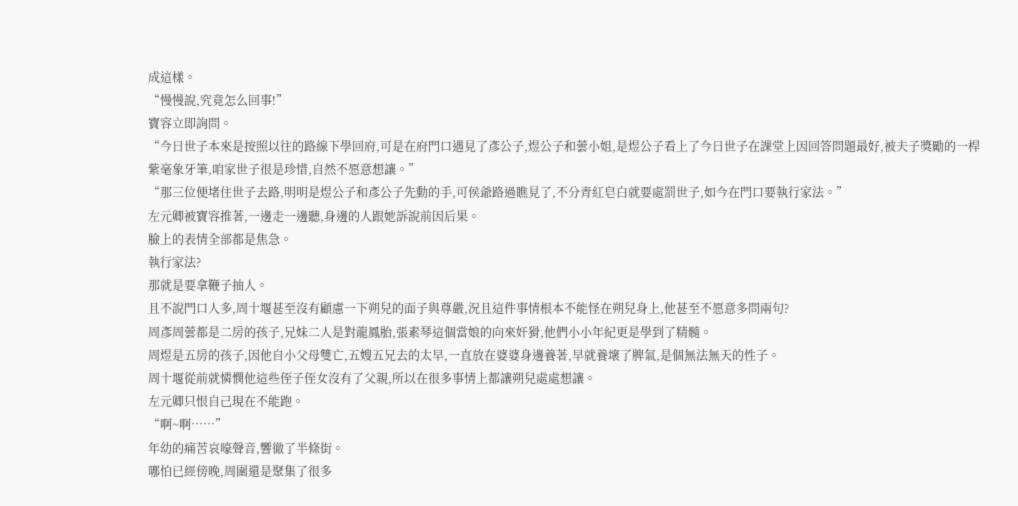成這樣。
“慢慢說,究竟怎么回事!”
寶容立即詢問。
“今日世子本來是按照以往的路線下學回府,可是在府門口遇見了彥公子,煜公子和蕓小姐,是煜公子看上了今日世子在課堂上因回答問題最好,被夫子獎勵的一桿紫毫象牙筆,咱家世子很是珍惜,自然不愿意想讓。”
“那三位便堵住世子去路,明明是煜公子和彥公子先動的手,可侯爺路過瞧見了,不分青紅皂白就要處罰世子,如今在門口要執行家法。”
左元卿被寶容推著,一邊走一邊聽,身邊的人跟她訴說前因后果。
臉上的表情全部都是焦急。
執行家法?
那就是要拿鞭子抽人。
且不說門口人多,周十堰甚至沒有顧慮一下朔兒的面子與尊嚴,況且這件事情根本不能怪在朔兒身上,他甚至不愿意多問兩句?
周彥周蕓都是二房的孩子,兄妹二人是對龍鳳胎,張素琴這個當娘的向來奸猾,他們小小年紀更是學到了精髓。
周煜是五房的孩子,因他自小父母雙亡,五嫂五兄去的太早,一直放在婆婆身邊養著,早就養壞了脾氣,是個無法無天的性子。
周十堰從前就憐憫他這些侄子侄女沒有了父親,所以在很多事情上都讓朔兒處處想讓。
左元卿只恨自己現在不能跑。
“啊~啊……”
年幼的痛苦哀嚎聲音,響徹了半條街。
哪怕已經傍晚,周圍還是聚集了很多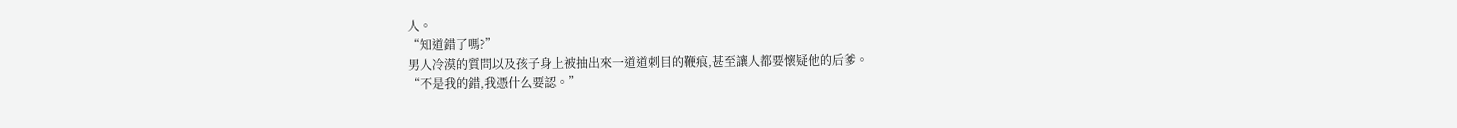人。
“知道錯了嗎?”
男人冷漠的質問以及孩子身上被抽出來一道道刺目的鞭痕,甚至讓人都要懷疑他的后爹。
“不是我的錯,我憑什么要認。”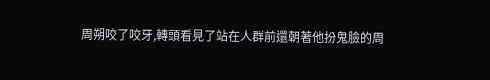周朔咬了咬牙,轉頭看見了站在人群前還朝著他扮鬼臉的周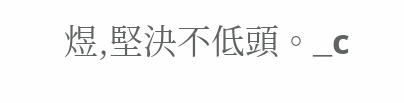煜,堅決不低頭。_c